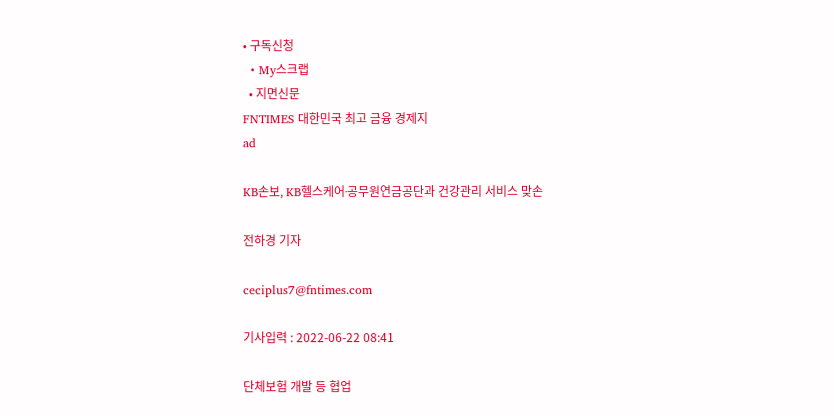• 구독신청
  • My스크랩
  • 지면신문
FNTIMES 대한민국 최고 금융 경제지
ad

KB손보, KB헬스케어∙공무원연금공단과 건강관리 서비스 맞손

전하경 기자

ceciplus7@fntimes.com

기사입력 : 2022-06-22 08:41

단체보험 개발 등 협업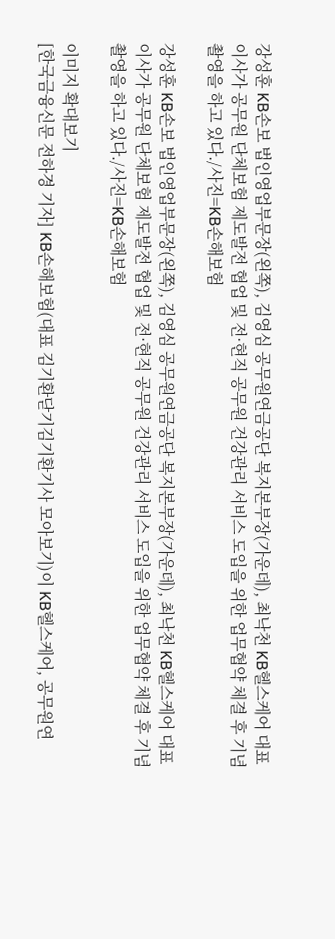강성훈 KB손보 법인영업부문장(왼쪽), 김영심 공무원연금공단 복지본부장(가운데), 최낙천 KB헬스케어 대표이사가 공무원 단체보험 제도발전 협업 및 전·현직 공무원 건강관리 서비스 도입을 위한 업무협약 체결 후 기념촬영을 하고 있다./사진=KB손해보험

강성훈 KB손보 법인영업부문장(왼쪽), 김영심 공무원연금공단 복지본부장(가운데), 최낙천 KB헬스케어 대표이사가 공무원 단체보험 제도발전 협업 및 전·현직 공무원 건강관리 서비스 도입을 위한 업무협약 체결 후 기념촬영을 하고 있다./사진=KB손해보험

이미지 확대보기
[한국금융신문 전하경 기자] KB손해보험(대표 김기환닫기김기환기사 모아보기)이 KB헬스케어, 공무원연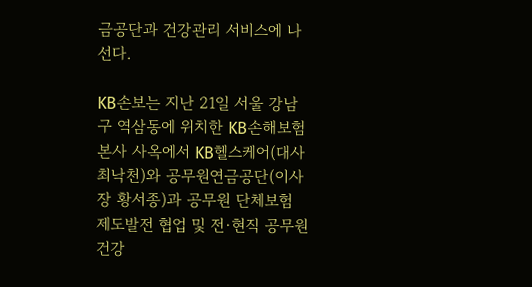금공단과 건강관리 서비스에 나선다.

KB손보는 지난 21일 서울 강남구 역삼동에 위치한 KB손해보험 본사 사옥에서 KB헬스케어(대사 최낙천)와 공무원연금공단(이사장 황서종)과 공무원 단체보험 제도발전 협업 및 전·현직 공무원 건강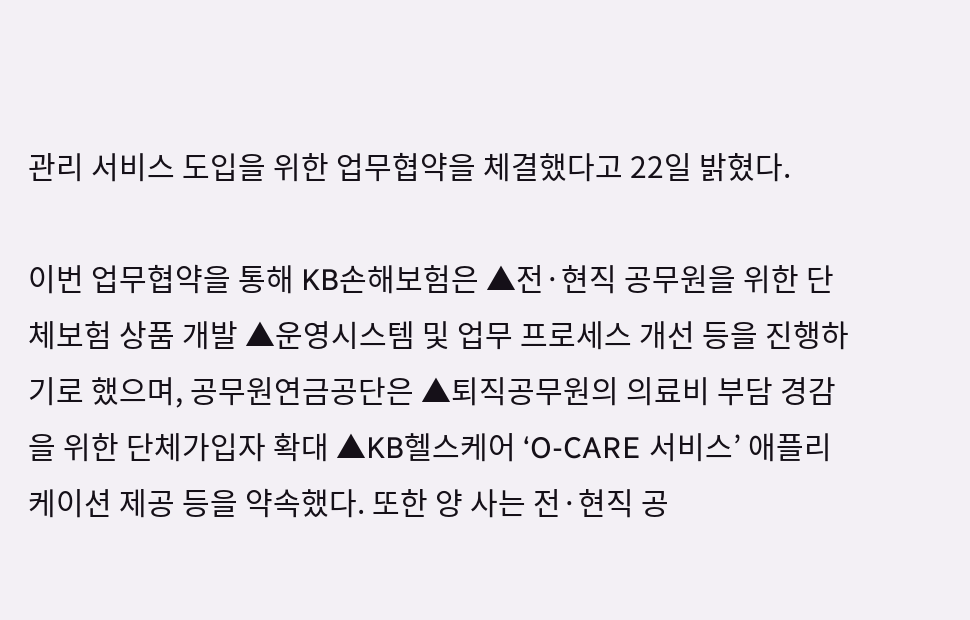관리 서비스 도입을 위한 업무협약을 체결했다고 22일 밝혔다.

이번 업무협약을 통해 KB손해보험은 ▲전·현직 공무원을 위한 단체보험 상품 개발 ▲운영시스템 및 업무 프로세스 개선 등을 진행하기로 했으며, 공무원연금공단은 ▲퇴직공무원의 의료비 부담 경감을 위한 단체가입자 확대 ▲KB헬스케어 ‘O-CARE 서비스’ 애플리케이션 제공 등을 약속했다. 또한 양 사는 전·현직 공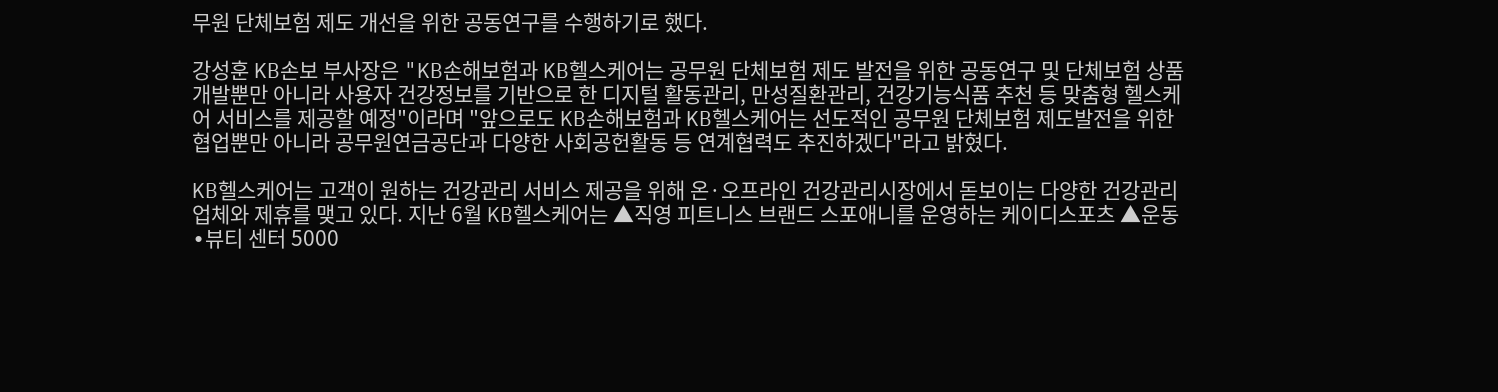무원 단체보험 제도 개선을 위한 공동연구를 수행하기로 했다.

강성훈 KB손보 부사장은 "KB손해보험과 KB헬스케어는 공무원 단체보험 제도 발전을 위한 공동연구 및 단체보험 상품 개발뿐만 아니라 사용자 건강정보를 기반으로 한 디지털 활동관리, 만성질환관리, 건강기능식품 추천 등 맞춤형 헬스케어 서비스를 제공할 예정"이라며 "앞으로도 KB손해보험과 KB헬스케어는 선도적인 공무원 단체보험 제도발전을 위한 협업뿐만 아니라 공무원연금공단과 다양한 사회공헌활동 등 연계협력도 추진하겠다"라고 밝혔다.

KB헬스케어는 고객이 원하는 건강관리 서비스 제공을 위해 온·오프라인 건강관리시장에서 돋보이는 다양한 건강관리 업체와 제휴를 맺고 있다. 지난 6월 KB헬스케어는 ▲직영 피트니스 브랜드 스포애니를 운영하는 케이디스포츠 ▲운동∙뷰티 센터 5000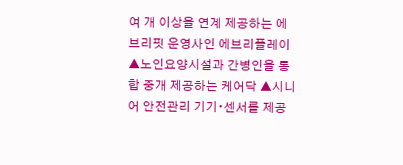여 개 이상을 연계 제공하는 에브리핏 운영사인 에브리플레이 ▲노인요양시설과 간병인을 통합 중개 제공하는 케어닥 ▲시니어 안전관리 기기∙센서를 제공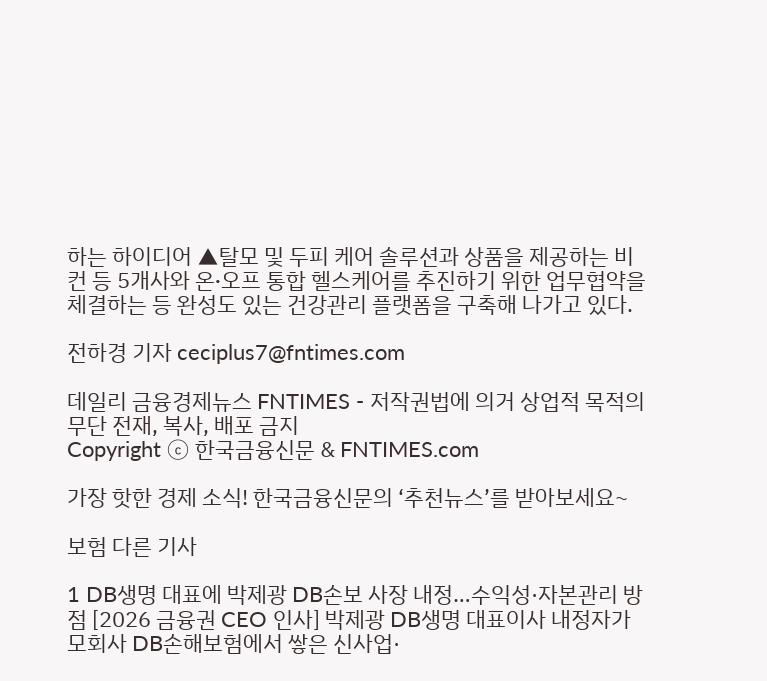하는 하이디어 ▲탈모 및 두피 케어 솔루션과 상품을 제공하는 비컨 등 5개사와 온∙오프 통합 헬스케어를 추진하기 위한 업무협약을 체결하는 등 완성도 있는 건강관리 플랫폼을 구축해 나가고 있다.

전하경 기자 ceciplus7@fntimes.com

데일리 금융경제뉴스 FNTIMES - 저작권법에 의거 상업적 목적의 무단 전재, 복사, 배포 금지
Copyright ⓒ 한국금융신문 & FNTIMES.com

가장 핫한 경제 소식! 한국금융신문의 ‘추천뉴스’를 받아보세요~

보험 다른 기사

1 DB생명 대표에 박제광 DB손보 사장 내정…수익성·자본관리 방점 [2026 금융권 CEO 인사] 박제광 DB생명 대표이사 내정자가 모회사 DB손해보험에서 쌓은 신사업·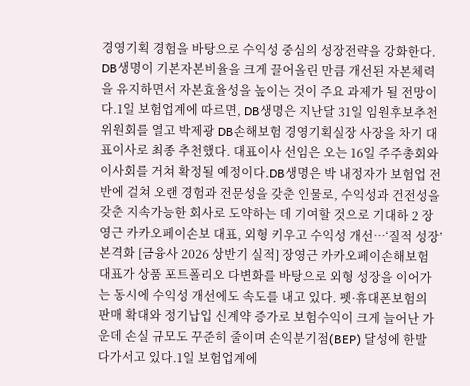경영기획 경험을 바탕으로 수익성 중심의 성장전략을 강화한다. DB생명이 기본자본비율을 크게 끌어올린 만큼 개선된 자본체력을 유지하면서 자본효율성을 높이는 것이 주요 과제가 될 전망이다.1일 보험업계에 따르면, DB생명은 지난달 31일 임원후보추천위원회를 열고 박제광 DB손해보험 경영기획실장 사장을 차기 대표이사로 최종 추천했다. 대표이사 선임은 오는 16일 주주총회와 이사회를 거쳐 확정될 예정이다.DB생명은 박 내정자가 보험업 전반에 걸쳐 오랜 경험과 전문성을 갖춘 인물로, 수익성과 건전성을 갖춘 지속가능한 회사로 도약하는 데 기여할 것으로 기대하 2 장영근 카카오페이손보 대표, 외형 키우고 수익성 개선…‘질적 성장’ 본격화 [금융사 2026 상반기 실적] 장영근 카카오페이손해보험 대표가 상품 포트폴리오 다변화를 바탕으로 외형 성장을 이어가는 동시에 수익성 개선에도 속도를 내고 있다. 펫·휴대폰보험의 판매 확대와 정기납입 신계약 증가로 보험수익이 크게 늘어난 가운데 손실 규모도 꾸준히 줄이며 손익분기점(BEP) 달성에 한발 다가서고 있다.1일 보험업계에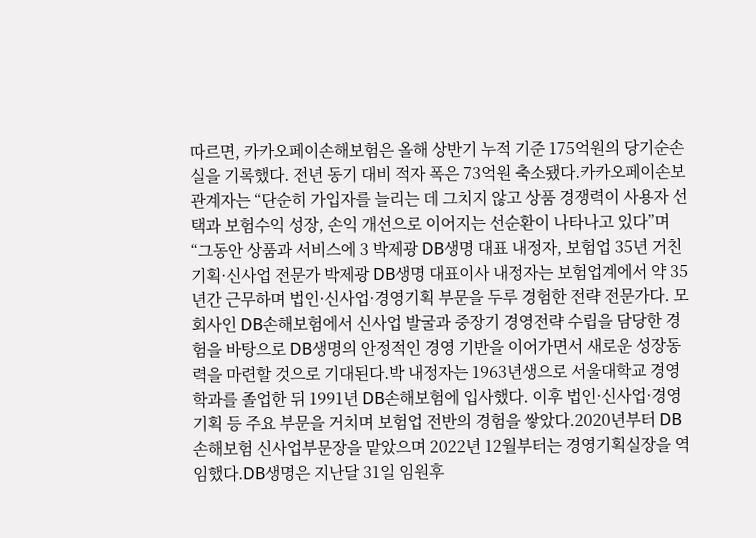따르면, 카카오페이손해보험은 올해 상반기 누적 기준 175억원의 당기순손실을 기록했다. 전년 동기 대비 적자 폭은 73억원 축소됐다.카카오페이손보 관계자는 “단순히 가입자를 늘리는 데 그치지 않고 상품 경쟁력이 사용자 선택과 보험수익 성장, 손익 개선으로 이어지는 선순환이 나타나고 있다”며 “그동안 상품과 서비스에 3 박제광 DB생명 대표 내정자, 보험업 35년 거친 기획·신사업 전문가 박제광 DB생명 대표이사 내정자는 보험업계에서 약 35년간 근무하며 법인·신사업·경영기획 부문을 두루 경험한 전략 전문가다. 모회사인 DB손해보험에서 신사업 발굴과 중장기 경영전략 수립을 담당한 경험을 바탕으로 DB생명의 안정적인 경영 기반을 이어가면서 새로운 성장동력을 마련할 것으로 기대된다.박 내정자는 1963년생으로 서울대학교 경영학과를 졸업한 뒤 1991년 DB손해보험에 입사했다. 이후 법인·신사업·경영기획 등 주요 부문을 거치며 보험업 전반의 경험을 쌓았다.2020년부터 DB손해보험 신사업부문장을 맡았으며 2022년 12월부터는 경영기획실장을 역임했다.DB생명은 지난달 31일 임원후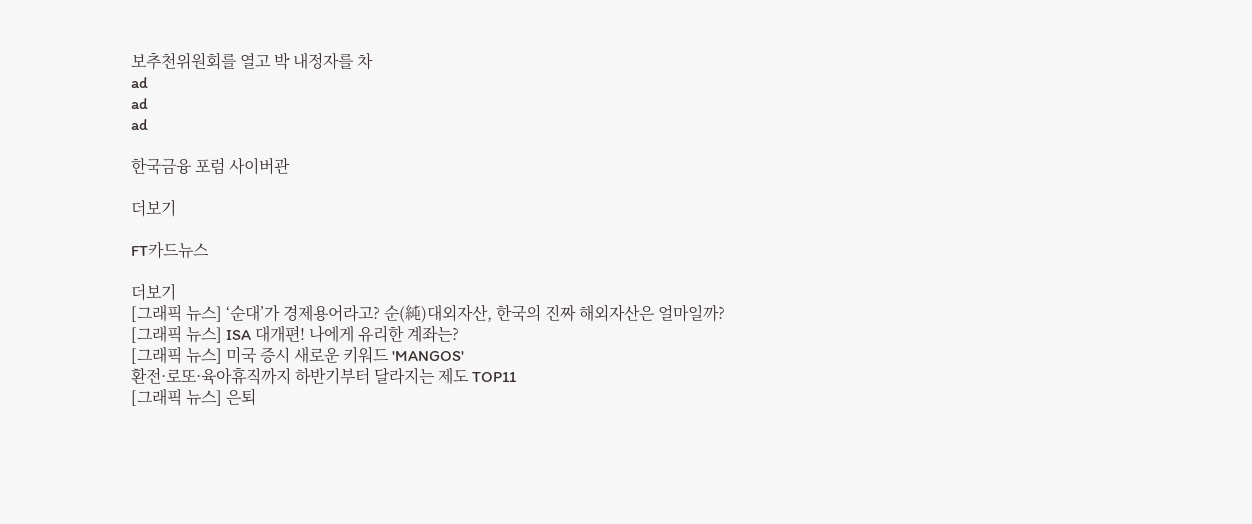보추천위원회를 열고 박 내정자를 차
ad
ad
ad

한국금융 포럼 사이버관

더보기

FT카드뉴스

더보기
[그래픽 뉴스] ‘순대’가 경제용어라고? 순(純)대외자산, 한국의 진짜 해외자산은 얼마일까?
[그래픽 뉴스] ISA 대개편! 나에게 유리한 계좌는?
[그래픽 뉴스] 미국 증시 새로운 키워드 'MANGOS'
환전·로또·육아휴직까지 하반기부터 달라지는 제도 TOP11
[그래픽 뉴스] 은퇴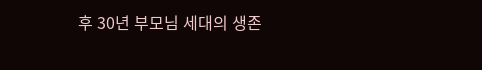후 30년 부모님 세대의 생존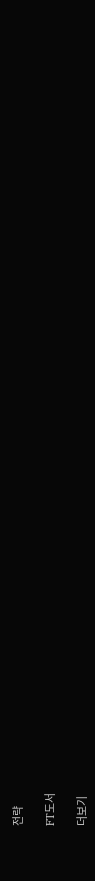전략

FT도서

더보기